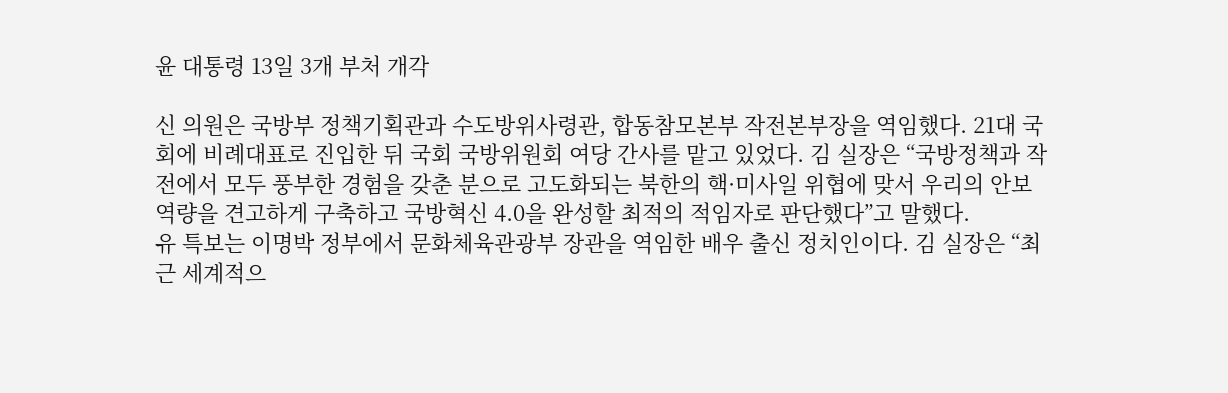윤 대통령 13일 3개 부처 개각

신 의원은 국방부 정책기획관과 수도방위사령관, 합동참모본부 작전본부장을 역임했다. 21대 국회에 비례대표로 진입한 뒤 국회 국방위원회 여당 간사를 맡고 있었다. 김 실장은 “국방정책과 작전에서 모두 풍부한 경험을 갖춘 분으로 고도화되는 북한의 핵·미사일 위협에 맞서 우리의 안보 역량을 견고하게 구축하고 국방혁신 4.0을 완성할 최적의 적임자로 판단했다”고 말했다.
유 특보는 이명박 정부에서 문화체육관광부 장관을 역임한 배우 출신 정치인이다. 김 실장은 “최근 세계적으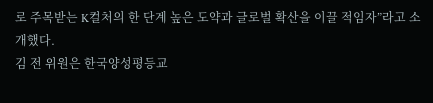로 주목받는 K컬처의 한 단계 높은 도약과 글로벌 확산을 이끌 적임자”라고 소개했다.
김 전 위원은 한국양성평등교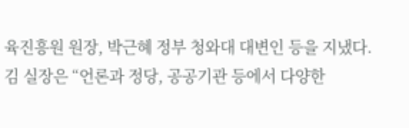육진흥원 원장, 박근혜 정부 청와대 대변인 등을 지냈다. 김 실장은 “언론과 정당, 공공기관 등에서 다양한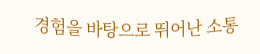경험을 바탕으로 뛰어난 소통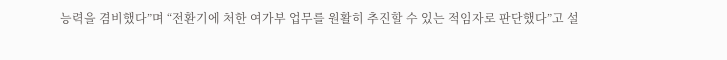능력을 겸비했다”며 “전환기에 처한 여가부 업무를 원활히 추진할 수 있는 적임자로 판단했다”고 설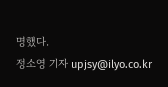명했다.
정소영 기자 upjsy@ilyo.co.kr